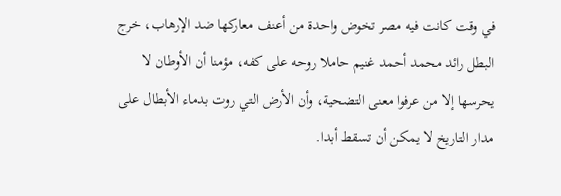في وقت كانت فيه مصر تخوض واحدة من أعنف معاركها ضد الإرهاب، خرج البطل رائد محمد أحمد غنيم حاملا روحه على كفه، مؤمنا أن الأوطان لا يحرسها إلا من عرفوا معنى التضحية، وأن الأرض التي روت بدماء الأبطال على مدار التاريخ لا يمكن أن تسقط أبدا.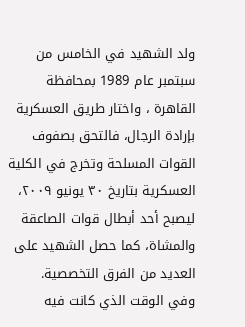ولد الشهيد في الخامس من سبتمبر عام 1989 بمحافظة القاهرة ، واختار طريق العسكرية بإرادة الرجال، فالتحق بصفوف القوات المسلحة وتخرج في الكلية العسكرية بتاريخ ٣٠ يونيو ٢٠٠٩، ليصبح أحد أبطال قوات الصاعقة والمشاة، كما حصل الشهيد على العديد من الفرق التخصصية.
وفي الوقت الذي كانت فيه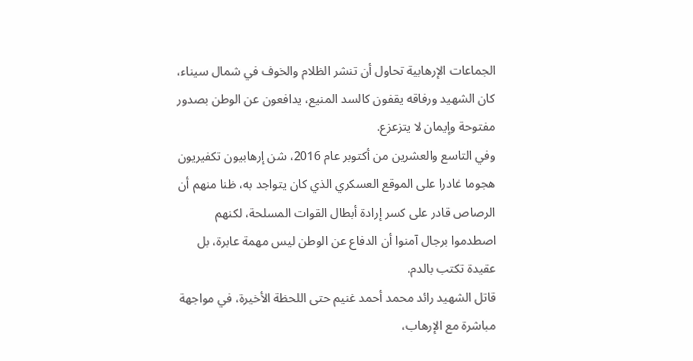الجماعات الإرهابية تحاول أن تنشر الظلام والخوف في شمال سيناء، كان الشهيد ورفاقه يقفون كالسد المنيع، يدافعون عن الوطن بصدور مفتوحة وإيمان لا يتزعزع.
وفي التاسع والعشرين من أكتوبر عام 2016، شن إرهابيون تكفيريون هجوما غادرا على الموقع العسكري الذي كان يتواجد به، ظنا منهم أن الرصاص قادر على كسر إرادة أبطال القوات المسلحة، لكنهم اصطدموا برجال آمنوا أن الدفاع عن الوطن ليس مهمة عابرة، بل عقيدة تكتب بالدم.
قاتل الشهيد رائد محمد أحمد غنيم حتى اللحظة الأخيرة، في مواجهة مباشرة مع الإرهاب،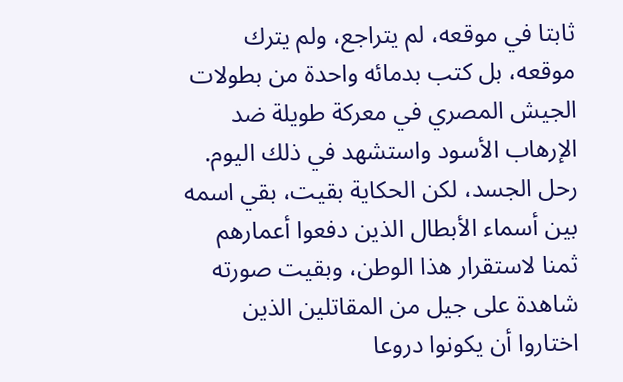ثابتا في موقعه، لم يتراجع، ولم يترك موقعه، بل كتب بدمائه واحدة من بطولات الجيش المصري في معركة طويلة ضد الإرهاب الأسود واستشهد في ذلك اليوم.
رحل الجسد، لكن الحكاية بقيت، بقي اسمه بين أسماء الأبطال الذين دفعوا أعمارهم ثمنا لاستقرار هذا الوطن، وبقيت صورته شاهدة على جيل من المقاتلين الذين اختاروا أن يكونوا دروعا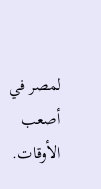لمصر في أصعب الأوقات.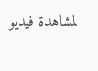لمشاهدة فيديو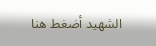الشهيد أضغط هنا